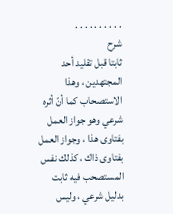. . . . . . . . . .
شرح
ثابتا قبل تقليد أحد المجتهدين ، وهذا الاستصحاب كما أنّ أثره شرعي وهو جواز العمل بفتاوى هذا ، وجواز العمل بفتاوى ذاك ، كذلك نفس المستصحب فيه ثابت بدليل شرعي ، وليس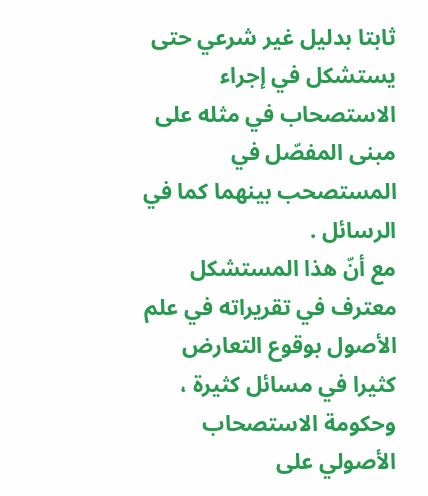ثابتا بدليل غير شرعي حتى يستشكل في إجراء الاستصحاب في مثله على مبنى المفصّل في المستصحب بينهما كما في الرسائل .
مع أنّ هذا المستشكل معترف في تقريراته في علم الأصول بوقوع التعارض كثيرا في مسائل كثيرة ، وحكومة الاستصحاب الأصولي على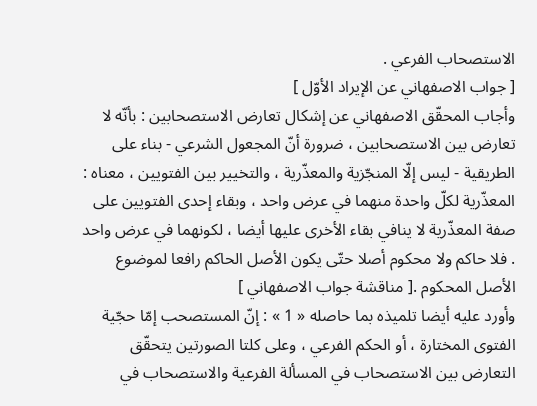الاستصحاب الفرعي .
[ جواب الاصفهاني عن الإيراد الأوّل ]
وأجاب المحقّق الاصفهاني عن إشكال تعارض الاستصحابين : بأنّه لا تعارض بين الاستصحابين ، ضرورة أنّ المجعول الشرعي - بناء على الطريقية - ليس إلّا المنجّزية والمعذّرية ، والتخيير بين الفتويين ، معناه : المعذّرية لكلّ واحدة منهما في عرض واحد ، وبقاء إحدى الفتويين على صفة المعذّرية لا ينافي بقاء الأخرى عليها أيضا ، لكونهما في عرض واحد . فلا حاكم ولا محكوم أصلا حتّى يكون الأصل الحاكم رافعا لموضوع الأصل المحكوم .[ مناقشة جواب الاصفهاني ]
وأورد عليه أيضا تلميذه بما حاصله « 1 » : إنّ المستصحب إمّا حجّية الفتوى المختارة ، أو الحكم الفرعي ، وعلى كلتا الصورتين يتحقّق التعارض بين الاستصحاب في المسألة الفرعية والاستصحاب في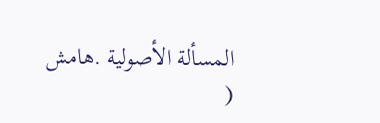المسألة الأصولية .هامش
(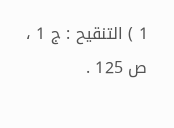1 ) التنقيح : ج 1 ، ص 125 .